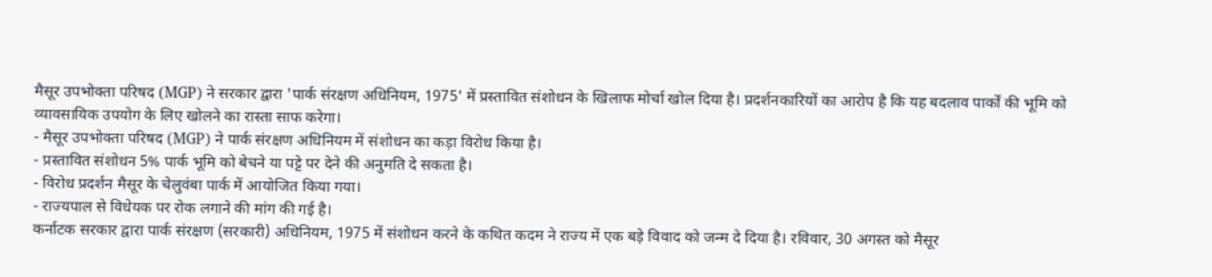मैसूर उपभोक्ता परिषद (MGP) ने सरकार द्वारा 'पार्क संरक्षण अधिनियम, 1975' में प्रस्तावित संशोधन के खिलाफ मोर्चा खोल दिया है। प्रदर्शनकारियों का आरोप है कि यह बदलाव पार्कों की भूमि को व्यावसायिक उपयोग के लिए खोलने का रास्ता साफ करेगा।
- मैसूर उपभोक्ता परिषद (MGP) ने पार्क संरक्षण अधिनियम में संशोधन का कड़ा विरोध किया है।
- प्रस्तावित संशोधन 5% पार्क भूमि को बेचने या पट्टे पर देने की अनुमति दे सकता है।
- विरोध प्रदर्शन मैसूर के चेलुवंबा पार्क में आयोजित किया गया।
- राज्यपाल से विधेयक पर रोक लगाने की मांग की गई है।
कर्नाटक सरकार द्वारा पार्क संरक्षण (सरकारी) अधिनियम, 1975 में संशोधन करने के कथित कदम ने राज्य में एक बड़े विवाद को जन्म दे दिया है। रविवार, 30 अगस्त को मैसूर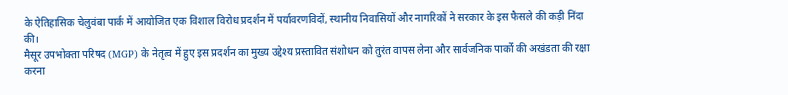के ऐतिहासिक चेलुवंबा पार्क में आयोजित एक विशाल विरोध प्रदर्शन में पर्यावरणविदों, स्थानीय निवासियों और नागरिकों ने सरकार के इस फैसले की कड़ी निंदा की।
मैसूर उपभोक्ता परिषद (MGP) के नेतृत्व में हुए इस प्रदर्शन का मुख्य उद्देश्य प्रस्तावित संशोधन को तुरंत वापस लेना और सार्वजनिक पार्कों की अखंडता की रक्षा करना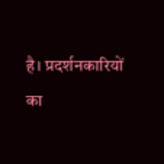है। प्रदर्शनकारियों का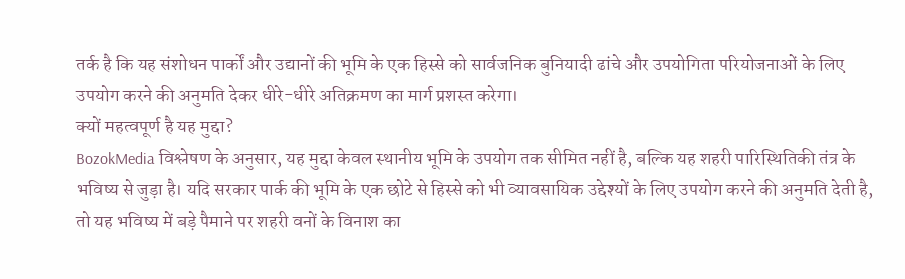तर्क है कि यह संशोधन पार्कों और उद्यानों की भूमि के एक हिस्से को सार्वजनिक बुनियादी ढांचे और उपयोगिता परियोजनाओं के लिए उपयोग करने की अनुमति देकर धीरे-धीरे अतिक्रमण का मार्ग प्रशस्त करेगा।
क्यों महत्वपूर्ण है यह मुद्दा?
BozokMedia विश्लेषण के अनुसार, यह मुद्दा केवल स्थानीय भूमि के उपयोग तक सीमित नहीं है, बल्कि यह शहरी पारिस्थितिकी तंत्र के भविष्य से जुड़ा है। यदि सरकार पार्क की भूमि के एक छोटे से हिस्से को भी व्यावसायिक उद्देश्यों के लिए उपयोग करने की अनुमति देती है, तो यह भविष्य में बड़े पैमाने पर शहरी वनों के विनाश का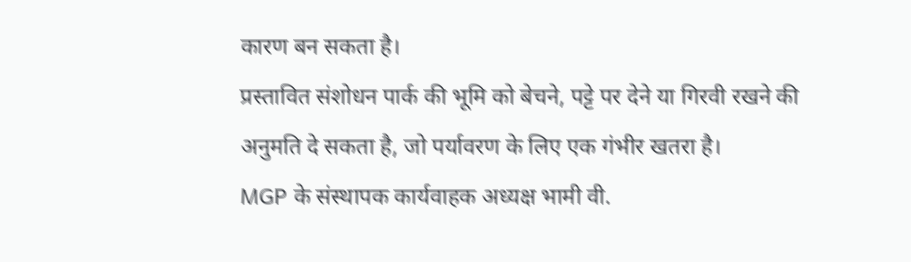कारण बन सकता है।
प्रस्तावित संशोधन पार्क की भूमि को बेचने, पट्टे पर देने या गिरवी रखने की अनुमति दे सकता है, जो पर्यावरण के लिए एक गंभीर खतरा है।
MGP के संस्थापक कार्यवाहक अध्यक्ष भामी वी.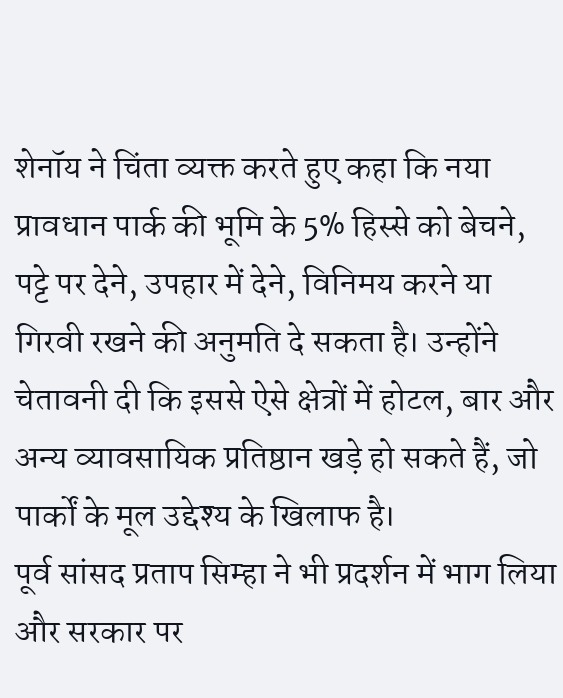शेनॉय ने चिंता व्यक्त करते हुए कहा कि नया प्रावधान पार्क की भूमि के 5% हिस्से को बेचने, पट्टे पर देने, उपहार में देने, विनिमय करने या गिरवी रखने की अनुमति दे सकता है। उन्होंने चेतावनी दी कि इससे ऐसे क्षेत्रों में होटल, बार और अन्य व्यावसायिक प्रतिष्ठान खड़े हो सकते हैं, जो पार्कों के मूल उद्देश्य के खिलाफ है।
पूर्व सांसद प्रताप सिम्हा ने भी प्रदर्शन में भाग लिया और सरकार पर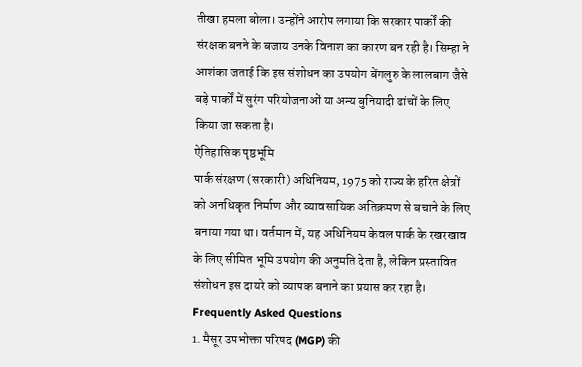तीखा हमला बोला। उन्होंने आरोप लगाया कि सरकार पार्कों की संरक्षक बनने के बजाय उनके विनाश का कारण बन रही है। सिम्हा ने आशंका जताई कि इस संशोधन का उपयोग बेंगलुरु के लालबाग जैसे बड़े पार्कों में सुरंग परियोजनाओं या अन्य बुनियादी ढांचों के लिए किया जा सकता है।
ऐतिहासिक पृष्ठभूमि
पार्क संरक्षण (सरकारी) अधिनियम, 1975 को राज्य के हरित क्षेत्रों को अनधिकृत निर्माण और व्यावसायिक अतिक्रमण से बचाने के लिए बनाया गया था। वर्तमान में, यह अधिनियम केवल पार्क के रखरखाव के लिए सीमित भूमि उपयोग की अनुमति देता है, लेकिन प्रस्तावित संशोधन इस दायरे को व्यापक बनाने का प्रयास कर रहा है।
Frequently Asked Questions
1. मैसूर उपभोक्ता परिषद (MGP) की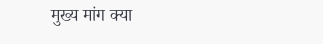मुख्य मांग क्या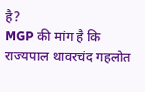है?
MGP की मांग है कि राज्यपाल थावरचंद गहलोत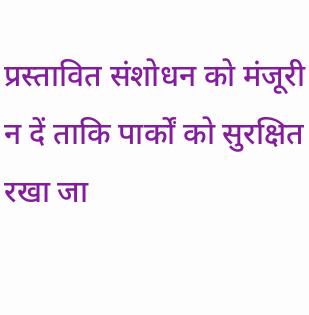प्रस्तावित संशोधन को मंजूरी न दें ताकि पार्कों को सुरक्षित रखा जा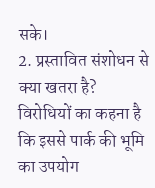सके।
2. प्रस्तावित संशोधन से क्या खतरा है?
विरोधियों का कहना है कि इससे पार्क की भूमि का उपयोग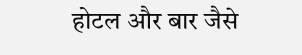होटल और बार जैसे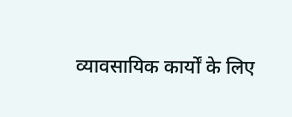व्यावसायिक कार्यों के लिए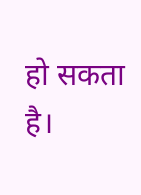हो सकता है।